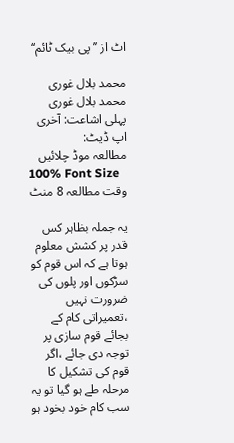اٹ از ’’پی بیک ٹائم‘‘

محمد بلال غوری
محمد بلال غوری
پہلی اشاعت: آخری اپ ڈیٹ:
مطالعہ موڈ چلائیں
100% Font Size
وقت مطالعہ 8 منٹ

یہ جملہ بظاہر کس قدر پر کشش معلوم ہوتا ہے کہ اس قوم کو سڑکوں اور پلوں کی ضرورت نہیں ،تعمیراتی کام کے بجائے قوم سازی پر توجہ دی جائے ،اگر قوم کی تشکیل کا مرحلہ طے ہو گیا تو یہ سب کام خود بخود ہو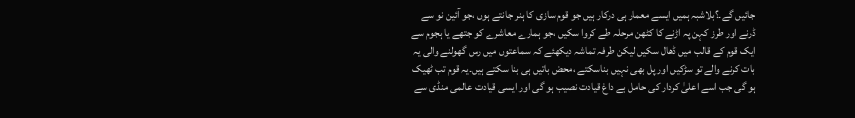جائیں گے۔؟بلاشبہ ہمیں ایسے معمار ہی درکار ہیں جو قوم سازی کا ہنر جانتے ہوں ،جو آئین نو سے ڈرنے اور طرز کہن پہ اڑنے کا کٹھن مرحلہ طے کروا سکیں ،جو ہمارے معاشرے کو جتھے یا ہجوم سے ایک قوم کے قالب میں ڈھال سکیں لیکن طرفہ تماشہ دیکھئے کہ سماعتوں میں رس گھولنے والی یہ بات کرنے والے تو سڑکیں اور پل بھی نہیں بناسکتے ،محض باتیں ہی بنا سکتے ہیں۔یہ قوم تب ٹھیک ہو گی جب اسے اعلیٰ کردار کی حامل بے داغ قیادت نصیب ہو گی اور ایسی قیادت عالمی منڈی سے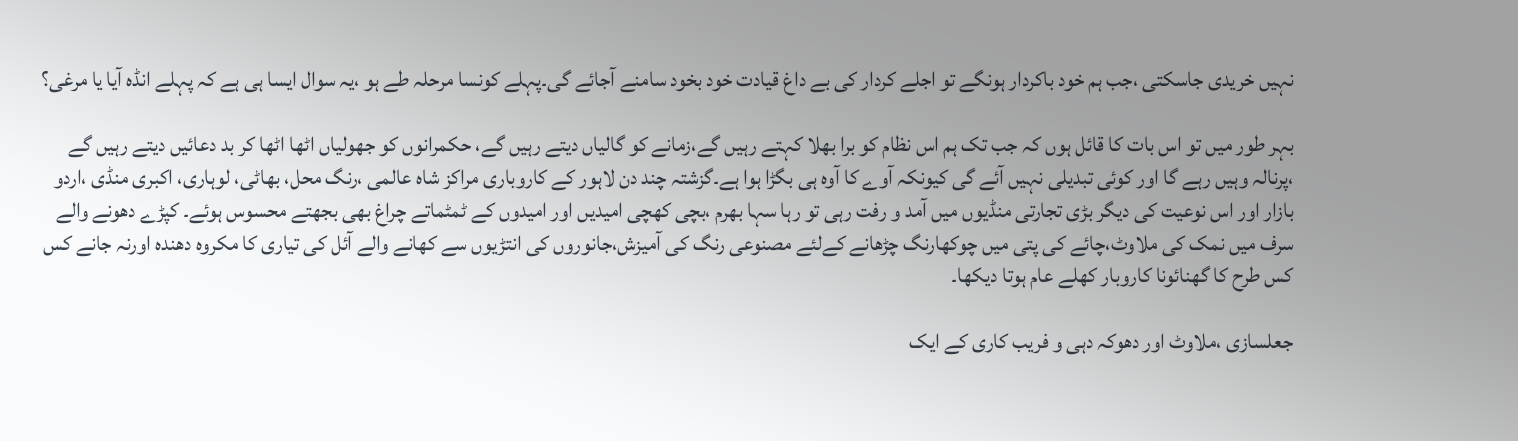نہیں خریدی جاسکتی ،جب ہم خود باکردار ہونگے تو اجلے کردار کی بے داغ قیادت خود بخود سامنے آجائے گی۔پہلے کونسا مرحلہ طے ہو ،یہ سوال ایسا ہی ہے کہ پہلے انڈہ آیا یا مرغی؟

بہر طور میں تو اس بات کا قائل ہوں کہ جب تک ہم اس نظام کو برا بھلا کہتے رہیں گے،زمانے کو گالیاں دیتے رہیں گے، حکمرانوں کو جھولیاں اٹھا اٹھا کر بد دعائیں دیتے رہیں گے ،پرنالہ وہیں رہے گا اور کوئی تبدیلی نہیں آئے گی کیونکہ آوے کا آوہ ہی بگڑا ہوا ہے۔گزشتہ چند دن لاہور کے کاروباری مراکز شاہ عالمی ،رنگ محل، بھاٹی، لوہاری، اکبری منڈی ،اردو بازار اور اس نوعیت کی دیگر بڑی تجارتی منڈیوں میں آمد و رفت رہی تو رہا سہا بھرم ،بچی کھچی امیدیں اور امیدوں کے ٹمٹماتے چراغ بھی بجھتے محسوس ہوئے۔ کپڑے دھونے والے سرف میں نمک کی ملاوٹ،چائے کی پتی میں چوکھارنگ چڑھانے کےلئے مصنوعی رنگ کی آمیزش،جانوروں کی انتڑیوں سے کھانے والے آئل کی تیاری کا مکروہ دھندہ اورنہ جانے کس کس طرح کا گھنائونا کاروبار کھلے عام ہوتا دیکھا۔

جعلسازی ،ملاوٹ اور دھوکہ دہی و فریب کاری کے ایک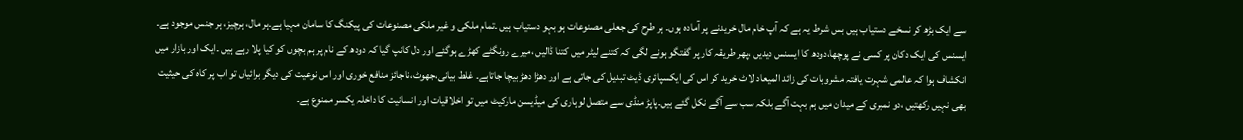سے ایک بڑھ کر نسخے دستیاب ہیں بس شرط یہ ہے کہ آپ خام مال خریدنے پر آمادہ ہوں۔ ہر طرح کی جعلی مصنوعات ہو بہو دستیاب ہیں ۔تمام ملکی و غیر ملکی مصنوعات کی پیکنگ کا سامان مہیا ہے۔ہر مال، ہرچیز، ہر جنس موجود ہے۔ ایسنس کی ایک دکان پر کسی نے پوچھا،دودھ کا ایسنس دیدیں ،پھر طریقہ کار پر گفتگو ہونے لگی کہ کتنے لیٹر میں کتنا ڈالیں ،میرے رونگٹے کھڑے ہوگئے اور دل کانپ گیا کہ دودھ کے نام پر ہم بچوں کو کیا پلا رہے ہیں ۔ایک اور بازار میں انکشاف ہوا کہ عالمی شہرت یافتہ مشروبات کی زائد المیعاد لاٹ خرید کر اس کی ایکسپائری ڈیٹ تبدیل کی جاتی ہے اور دھڑا دھڑ بیچا جاتاہے۔ غلط بیانی،جھوٹ،ناجائز منافع خوری اور اس نوعیت کی دیگر برائیاں تو اب پر کاہ کی حیثیت بھی نہیں رکھتیں ،دو نمبری کے میدان میں ہم بہت آگے بلکہ سب سے آگے نکل گئے ہیں۔پاپڑ منڈی سے متصل لوہاری کی میڈیسن مارکیٹ میں تو اخلاقیات اور انسانیت کا داخلہ یکسر ممنوع ہے۔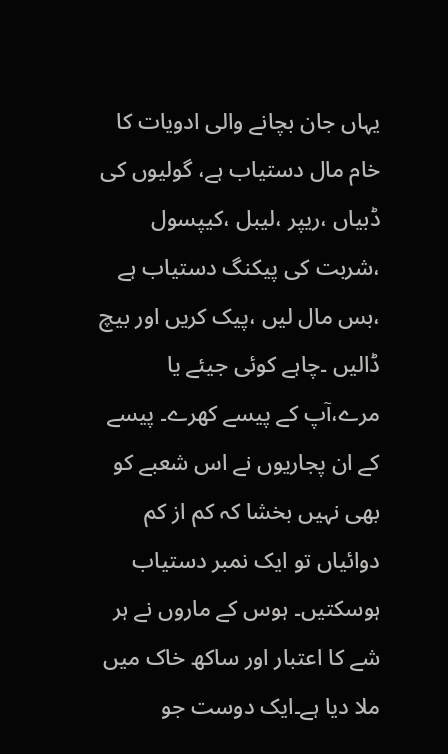یہاں جان بچانے والی ادویات کا خام مال دستیاب ہے، گولیوں کی ڈبیاں ،ریپر ،لیبل ،کیپسول ،شربت کی پیکنگ دستیاب ہے ،بس مال لیں ،پیک کریں اور بیچ ڈالیں ۔چاہے کوئی جیئے یا مرے،آپ کے پیسے کھرے۔ پیسے کے ان پجاریوں نے اس شعبے کو بھی نہیں بخشا کہ کم از کم دوائیاں تو ایک نمبر دستیاب ہوسکتیں۔ ہوس کے ماروں نے ہر شے کا اعتبار اور ساکھ خاک میں ملا دیا ہے۔ایک دوست جو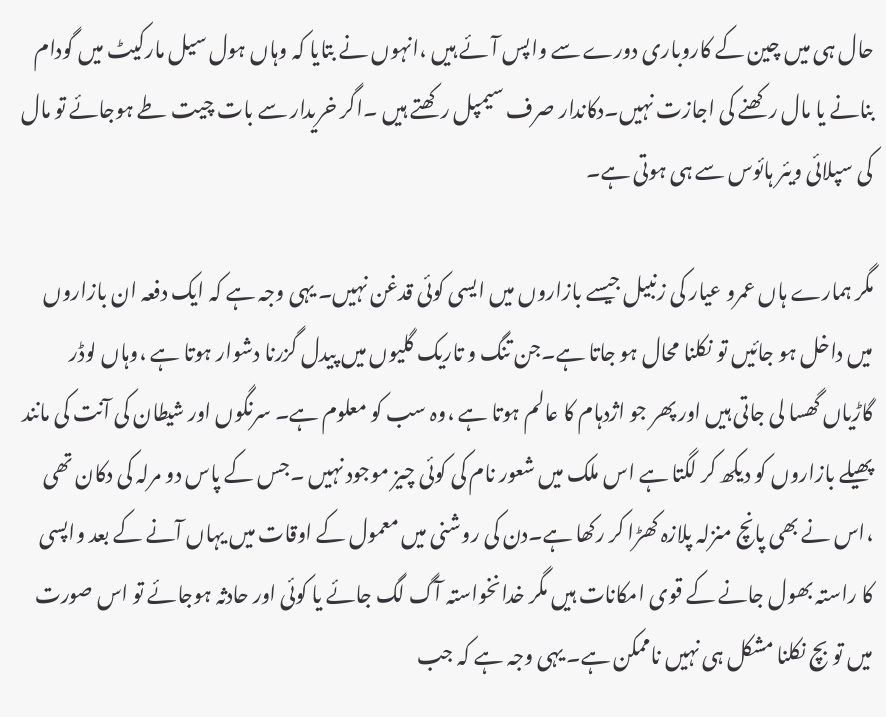حال ہی میں چین کے کاروباری دورے سے واپس آئے ہیں ،انہوں نے بتایا کہ وہاں ہول سیل مارکیٹ میں گودام بنانے یا مال رکھنے کی اجازت نہیں۔دکاندار صرف سیمپل رکھتے ہیں ۔اگر خریدار سے بات چیت طے ہوجائے تو مال کی سپلائی ویئر ہائوس سے ہی ہوتی ہے۔

مگر ہمارے ہاں عمرو عیار کی زنبیل جیسے بازاروں میں ایسی کوئی قدغن نہیں۔ یہی وجہ ہے کہ ایک دفعہ ان بازاروں میں داخل ہو جائیں تو نکلنا محال ہو جاتا ہے۔جن تنگ و تاریک گلیوں میں پیدل گزرنا دشوار ہوتا ہے ،وہاں لوڈر گاڑیاں گھسا لی جاتی ہیں اور پھر جو اژدہام کا عالم ہوتا ہے ،وہ سب کو معلوم ہے۔ سرنگوں اور شیطان کی آنت کی مانند پھیلے بازاروں کو دیکھ کر لگتا ہے اس ملک میں شعور نام کی کوئی چیز موجود نہیں ۔جس کے پاس دو مرلہ کی دکان تھی ،اس نے بھی پانچ منزلہ پلازہ کھڑا کر رکھا ہے۔دن کی روشنی میں معمول کے اوقات میں یہاں آنے کے بعد واپسی کا راستہ بھول جانے کے قوی امکانات ہیں مگر خدانخواستہ آگ لگ جائے یا کوئی اور حادثہ ہوجائے تو اس صورت میں تو بچ نکلنا مشکل ہی نہیں ناممکن ہے۔ یہی وجہ ہے کہ جب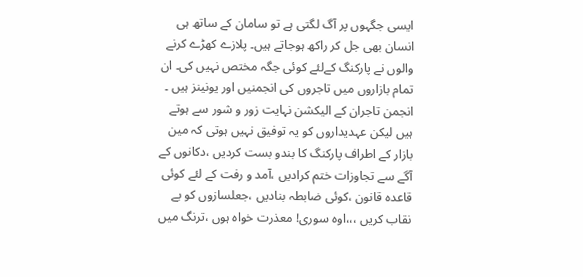ایسی جگہوں پر آگ لگتی ہے تو سامان کے ساتھ ہی انسان بھی جل کر راکھ ہوجاتے ہیں۔ پلازے کھڑے کرنے والوں نے پارکنگ کےلئے کوئی جگہ مختص نہیں کی۔ ان تمام بازاروں میں تاجروں کی انجمنیں اور یونینز ہیں ۔ انجمن تاجران کے الیکشن نہایت زور و شور سے ہوتے ہیں لیکن عہدیداروں کو یہ توفیق نہیں ہوتی کہ مین بازار کے اطراف پارکنگ کا بندو بست کردیں ،دکانوں کے آگے سے تجاوزات ختم کرادیں ،آمد و رفت کے لئے کوئی قاعدہ قانون ،کوئی ضابطہ بنادیں ،جعلسازوں کو بے نقاب کریں ،،،اوہ سوری! معذرت خواہ ہوں ،ترنگ میں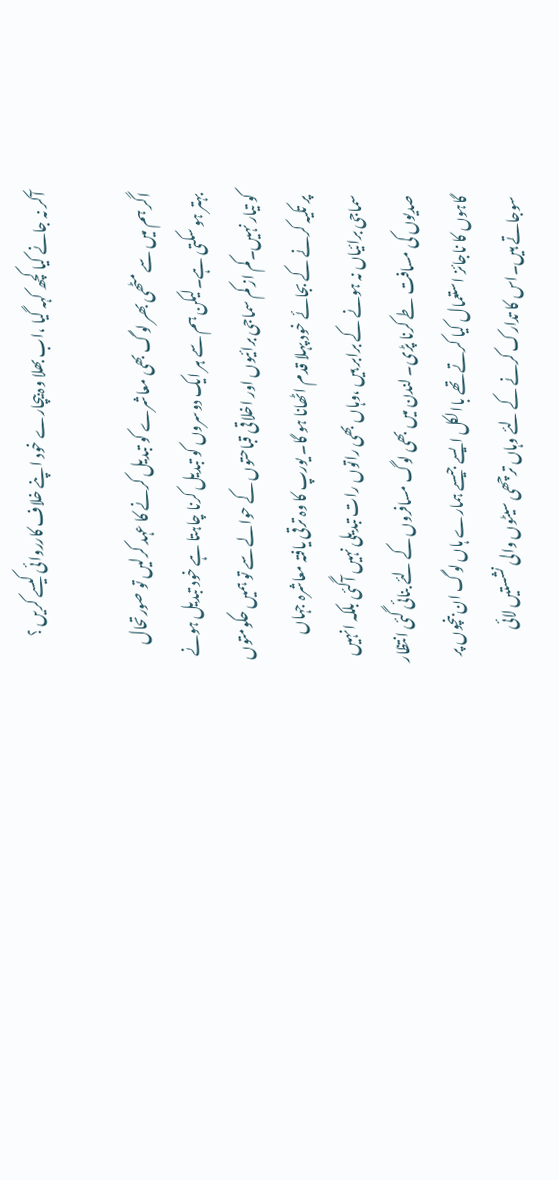آکر نہ جانے کیا کچھ کہہ گیا ،اب بھلا وہ بیچارے خود اپنے خلاف کارروائی کیسے کریں ؟

اگر ہم میں سے مٹھی بھر لوگ بھی معاشرے کو تبدیل کرنے کا عہد کرلیں تو صورتحال بہتر ہو سکتی ہے۔لیکن ہم سے ہر ایک دوسروں کو تبدیل کرنا چاہتا ہے خود تبدیل ہونے کو تیار نہیں۔کم از کم سماجی برائیوں اور اخلاقی قباحتوں کے حوالے سے تو ہمیں حکومتوں پر تکیہ کرنے کے بجائے خود پہلا قدم اٹھانا ہو گا۔ یورپ کا وہ ترقی یافتہ معاشرہ جہاں سماجی برائیاں نہ ہونے کے برابر ہیں ،وہاں بھی راتوں رات تبدیلی نہیں آگئی بلکہ انہیں صدیوں کی مسافت طے کرنا پڑی۔ لندن میں بھی لوگ مسافروں کے لئے بنائی گئی انتظار گاہوں کا ناجائز استعمال کیا کرتے تھے باالکل ایسے جیسے ہمارے ہاں لوگ ان بنچوں پر سوجاتے ہیں۔اس کا تدارک کرنے کے لئے وہاں ترچھی سیٹوں والی نشستیں لائی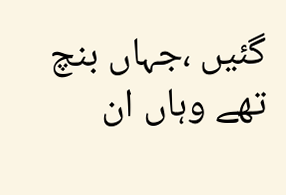گئیں ،جہاں بنچ تھے وہاں ان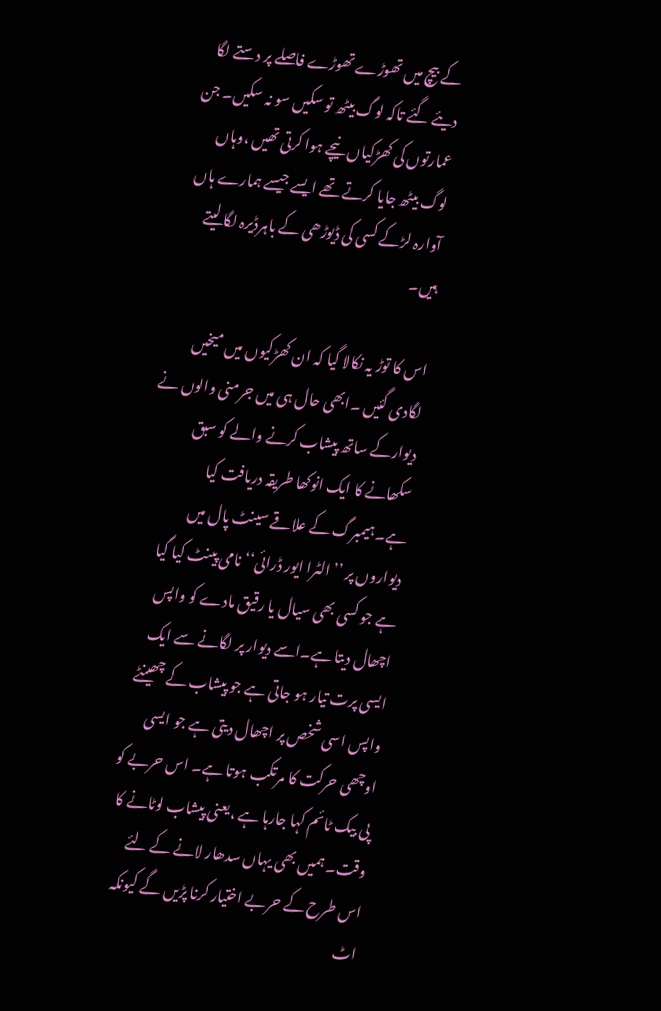کے بیچ میں تھوڑے تھوڑے فاصلے پر دستے لگا دیئے گئے تاکہ لوگ بیٹھ تو سکیں سو نہ سکیں۔ جن عمارتوں کی کھڑکیاں نیچے ہوا کرتی تھیں ،وہاں لوگ بیٹھ جایا کرتے تھے ایسے جیسے ہمارے ہاں آوارہ لڑکے کسی کی ڈیوڑھی کے باہرڈیرہ لگا لیتے ہیں۔

اس کا توڑ یہ نکالا گیا کہ ان کھڑکیوں میں میخیں لگادی گئیں ۔ابھی حال ہی میں جرمنی والوں نے دیوارکے ساتھ پیشاب کرنے والے کو سبق سکھانے کا ایک انوکھا طریقہ دریافت کیا ہے۔ہیمبرگ کے علاقے سینٹ پال میں دیواروں پر ’’الٹرا ایور ڈرائی‘‘ نامی پینٹ کیا گیا ہے جو کسی بھی سیال یا رقیق مادے کو واپس اچھال دیتا ہے۔اسے دیوار پر لگانے سے ایک ایسی پرت تیار ہو جاتی ہے جو پیشاب کے چھینٹے واپس اسی شخص پر اچھال دیتی ہے جو ایسی اوچھی حرکت کا مرتکب ہوتا ہے۔ اس حربے کو پی بیک ٹائم کہا جارہا ہے ،یعنی پیشاب لوٹانے کا وقت۔ ہمیں بھی یہاں سدھار لانے کے لئے اس طرح کے حربے اختیار کرنا پڑیں گے کیونکہ اٹ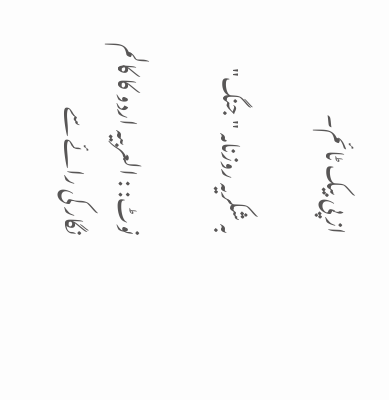از پی بیک ٹائم۔

بہ شکریہ روزنامہ "جنگ"

نوٹ: : العربیہ اردو کا کالم نگار کی رائے سے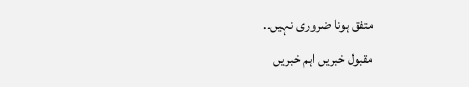متفق ہونا ضروری نہیں۔.
مقبول خبریں اہم خبریں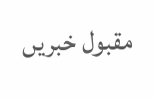مقبول خبریں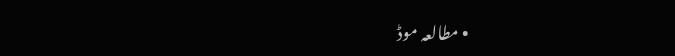• مطالعہ موڈ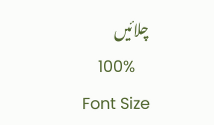چلائیں
    100% Font Size